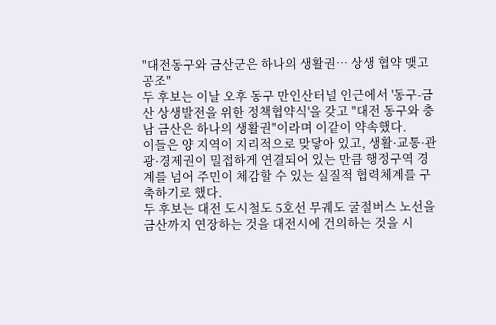"대전동구와 금산군은 하나의 생활권… 상생 협약 맺고 공조"
두 후보는 이날 오후 동구 만인산터널 인근에서 '동구-금산 상생발전을 위한 정책협약식'을 갖고 "대전 동구와 충남 금산은 하나의 생활권"이라며 이같이 약속했다.
이들은 양 지역이 지리적으로 맞닿아 있고, 생활·교통·관광·경제권이 밀접하게 연결되어 있는 만큼 행정구역 경계를 넘어 주민이 체감할 수 있는 실질적 협력체계를 구축하기로 했다.
두 후보는 대전 도시철도 5호선 무궤도 굴절버스 노선을 금산까지 연장하는 것을 대전시에 건의하는 것을 시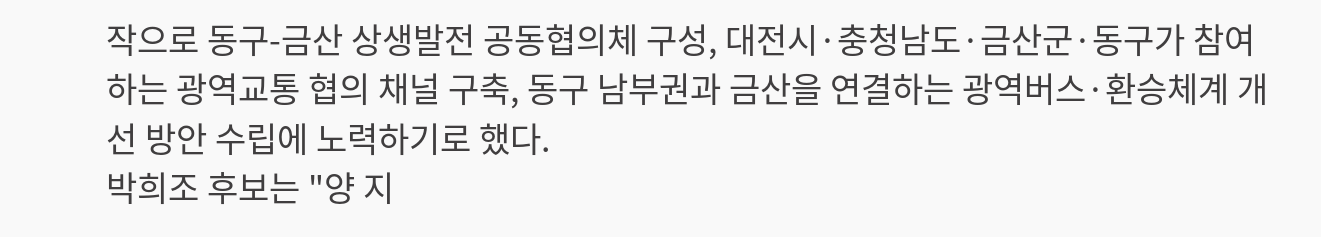작으로 동구-금산 상생발전 공동협의체 구성, 대전시·충청남도·금산군·동구가 참여하는 광역교통 협의 채널 구축, 동구 남부권과 금산을 연결하는 광역버스·환승체계 개선 방안 수립에 노력하기로 했다.
박희조 후보는 "양 지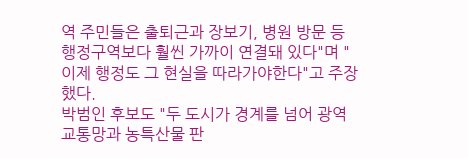역 주민들은 출퇴근과 장보기, 병원 방문 등 행정구역보다 훨씬 가까이 연결돼 있다"며 "이제 행정도 그 현실을 따라가야한다"고 주장했다.
박범인 후보도 "두 도시가 경계를 넘어 광역교통망과 농특산물 판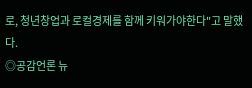로, 청년창업과 로컬경제를 함께 키워가야한다"고 말했다.
◎공감언론 뉴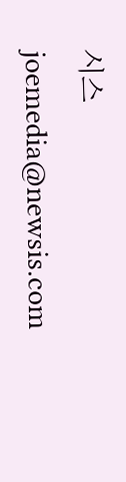시스 joemedia@newsis.com